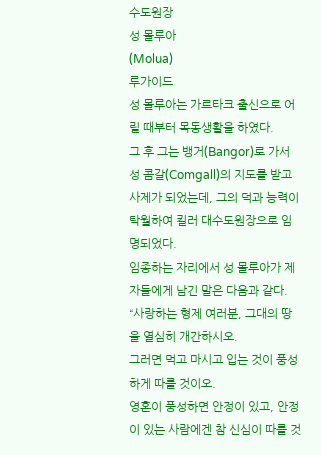수도원장
성 몰루아
(Molua)
루가이드
성 몰루아는 가르타크 출신으로 어릴 때부터 목동생활을 하였다.
그 후 그는 뱅거(Bangor)로 가서 성 콤갈(Comgall)의 지도를 받고 사제가 되었는데, 그의 덕과 능력이 탁월하여 킬러 대수도원장으로 임명되었다.
임종하는 자리에서 성 몰루아가 제자들에게 남긴 말은 다음과 같다. “사랑하는 형제 여러분, 그대의 땅을 열심히 개간하시오.
그러면 먹고 마시고 입는 것이 풍성하게 따를 것이오.
영혼이 풍성하면 안정이 있고, 안정이 있는 사람에겐 참 신심이 따를 것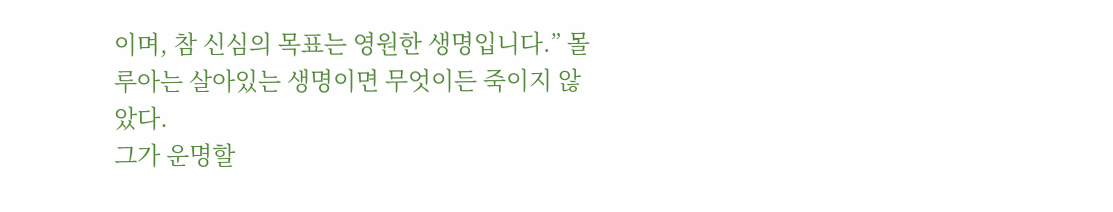이며, 참 신심의 목표는 영원한 생명입니다.” 몰루아는 살아있는 생명이면 무엇이든 죽이지 않았다.
그가 운명할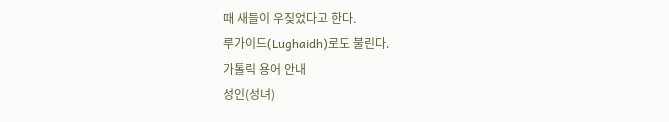때 새들이 우짖었다고 한다.
루가이드(Lughaidh)로도 불린다.
가톨릭 용어 안내
성인(성녀)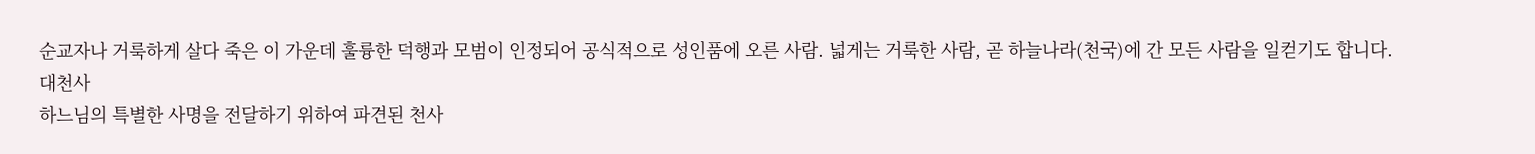순교자나 거룩하게 살다 죽은 이 가운데 훌륭한 덕행과 모범이 인정되어 공식적으로 성인품에 오른 사람. 넓게는 거룩한 사람, 곧 하늘나라(천국)에 간 모든 사람을 일컫기도 합니다.
대천사
하느님의 특별한 사명을 전달하기 위하여 파견된 천사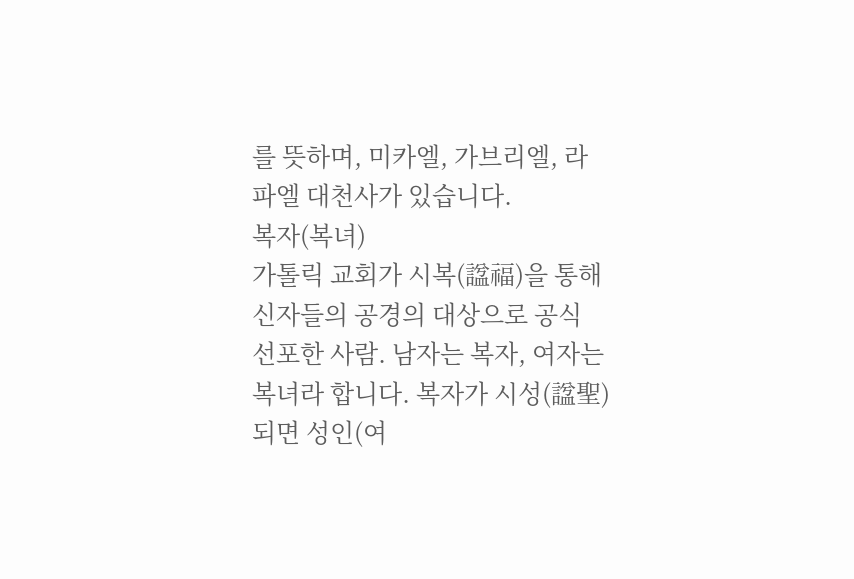를 뜻하며, 미카엘, 가브리엘, 라파엘 대천사가 있습니다.
복자(복녀)
가톨릭 교회가 시복(諡福)을 통해 신자들의 공경의 대상으로 공식 선포한 사람. 남자는 복자, 여자는 복녀라 합니다. 복자가 시성(諡聖)되면 성인(여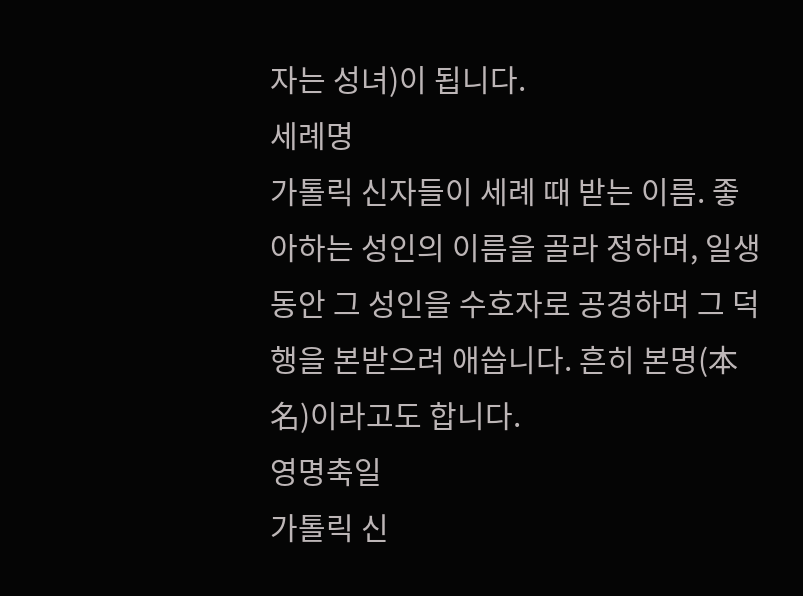자는 성녀)이 됩니다.
세례명
가톨릭 신자들이 세례 때 받는 이름. 좋아하는 성인의 이름을 골라 정하며, 일생 동안 그 성인을 수호자로 공경하며 그 덕행을 본받으려 애씁니다. 흔히 본명(本名)이라고도 합니다.
영명축일
가톨릭 신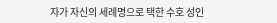자가 자신의 세례명으로 택한 수호 성인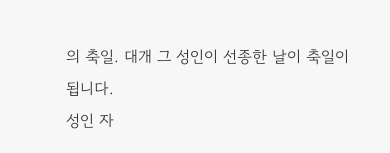의 축일. 대개 그 성인이 선종한 날이 축일이 됩니다.
성인 자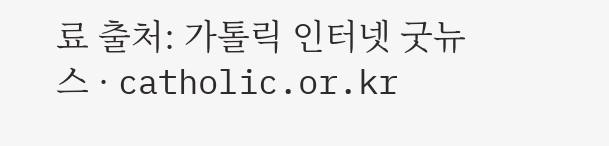료 출처: 가톨릭 인터넷 굿뉴스 · catholic.or.kr